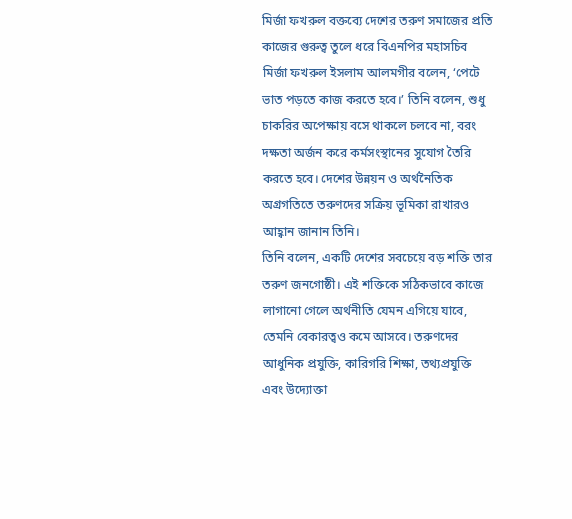মির্জা ফখরুল বক্তব্যে দেশের তরুণ সমাজের প্রতি কাজের গুরুত্ব তুলে ধরে বিএনপির মহাসচিব মির্জা ফখরুল ইসলাম আলমগীর বলেন, ‘পেটে ভাত পড়তে কাজ করতে হবে।’ তিনি বলেন, শুধু চাকরির অপেক্ষায় বসে থাকলে চলবে না, বরং দক্ষতা অর্জন করে কর্মসংস্থানের সুযোগ তৈরি করতে হবে। দেশের উন্নয়ন ও অর্থনৈতিক অগ্রগতিতে তরুণদের সক্রিয় ভূমিকা রাখারও আহ্বান জানান তিনি।
তিনি বলেন, একটি দেশের সবচেয়ে বড় শক্তি তার তরুণ জনগোষ্ঠী। এই শক্তিকে সঠিকভাবে কাজে লাগানো গেলে অর্থনীতি যেমন এগিয়ে যাবে, তেমনি বেকারত্বও কমে আসবে। তরুণদের আধুনিক প্রযুক্তি, কারিগরি শিক্ষা, তথ্যপ্রযুক্তি এবং উদ্যোক্তা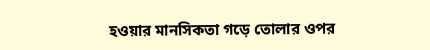হওয়ার মানসিকতা গড়ে তোলার ওপর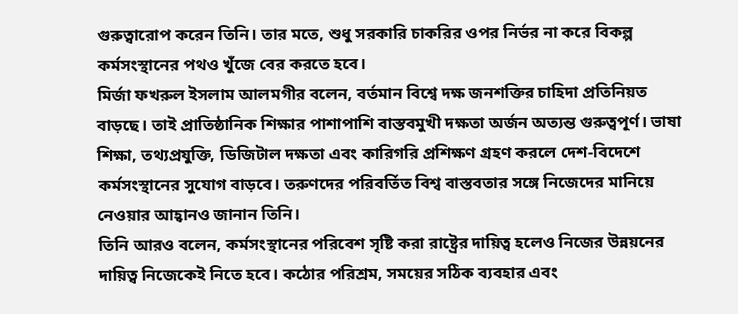গুরুত্বারোপ করেন তিনি। তার মতে, শুধু সরকারি চাকরির ওপর নির্ভর না করে বিকল্প কর্মসংস্থানের পথও খুঁজে বের করতে হবে।
মির্জা ফখরুল ইসলাম আলমগীর বলেন, বর্তমান বিশ্বে দক্ষ জনশক্তির চাহিদা প্রতিনিয়ত বাড়ছে। তাই প্রাতিষ্ঠানিক শিক্ষার পাশাপাশি বাস্তবমুখী দক্ষতা অর্জন অত্যন্ত গুরুত্বপূর্ণ। ভাষা শিক্ষা, তথ্যপ্রযুক্তি, ডিজিটাল দক্ষতা এবং কারিগরি প্রশিক্ষণ গ্রহণ করলে দেশ-বিদেশে কর্মসংস্থানের সুযোগ বাড়বে। তরুণদের পরিবর্তিত বিশ্ব বাস্তবতার সঙ্গে নিজেদের মানিয়ে নেওয়ার আহ্বানও জানান তিনি।
তিনি আরও বলেন, কর্মসংস্থানের পরিবেশ সৃষ্টি করা রাষ্ট্রের দায়িত্ব হলেও নিজের উন্নয়নের দায়িত্ব নিজেকেই নিতে হবে। কঠোর পরিশ্রম, সময়ের সঠিক ব্যবহার এবং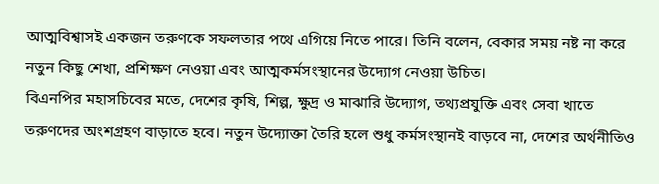আত্মবিশ্বাসই একজন তরুণকে সফলতার পথে এগিয়ে নিতে পারে। তিনি বলেন, বেকার সময় নষ্ট না করে নতুন কিছু শেখা, প্রশিক্ষণ নেওয়া এবং আত্মকর্মসংস্থানের উদ্যোগ নেওয়া উচিত।
বিএনপির মহাসচিবের মতে, দেশের কৃষি, শিল্প, ক্ষুদ্র ও মাঝারি উদ্যোগ, তথ্যপ্রযুক্তি এবং সেবা খাতে তরুণদের অংশগ্রহণ বাড়াতে হবে। নতুন উদ্যোক্তা তৈরি হলে শুধু কর্মসংস্থানই বাড়বে না, দেশের অর্থনীতিও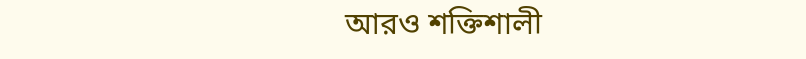আরও শক্তিশালী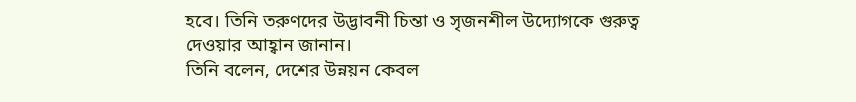হবে। তিনি তরুণদের উদ্ভাবনী চিন্তা ও সৃজনশীল উদ্যোগকে গুরুত্ব দেওয়ার আহ্বান জানান।
তিনি বলেন, দেশের উন্নয়ন কেবল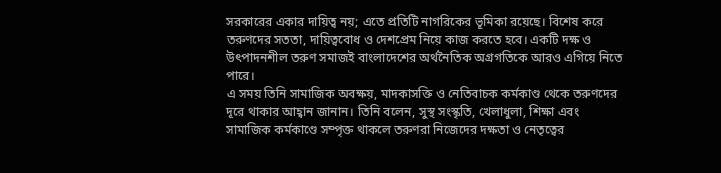সরকারের একার দায়িত্ব নয়; এতে প্রতিটি নাগরিকের ভূমিকা রয়েছে। বিশেষ করে তরুণদের সততা, দায়িত্ববোধ ও দেশপ্রেম নিয়ে কাজ করতে হবে। একটি দক্ষ ও উৎপাদনশীল তরুণ সমাজই বাংলাদেশের অর্থনৈতিক অগ্রগতিকে আরও এগিয়ে নিতে পারে।
এ সময় তিনি সামাজিক অবক্ষয়, মাদকাসক্তি ও নেতিবাচক কর্মকাণ্ড থেকে তরুণদের দূরে থাকার আহ্বান জানান। তিনি বলেন, সুস্থ সংস্কৃতি, খেলাধুলা, শিক্ষা এবং সামাজিক কর্মকাণ্ডে সম্পৃক্ত থাকলে তরুণরা নিজেদের দক্ষতা ও নেতৃত্বের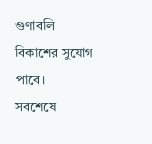গুণাবলি বিকাশের সুযোগ পাবে।
সবশেষে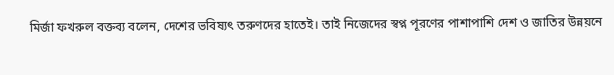মির্জা ফখরুল বক্তব্য বলেন, দেশের ভবিষ্যৎ তরুণদের হাতেই। তাই নিজেদের স্বপ্ন পূরণের পাশাপাশি দেশ ও জাতির উন্নয়নে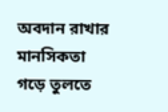অবদান রাখার মানসিকতা গড়ে তুলতে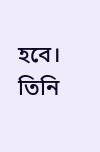হবে। তিনি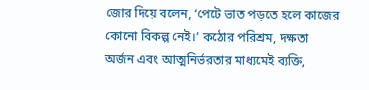জোর দিয়ে বলেন, ‘পেটে ভাত পড়তে হলে কাজের কোনো বিকল্প নেই।’ কঠোর পরিশ্রম, দক্ষতা অর্জন এবং আত্মনির্ভরতার মাধ্যমেই ব্যক্তি,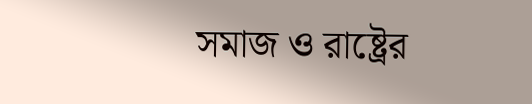সমাজ ও রাষ্ট্রের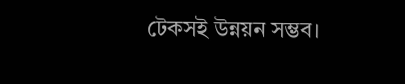টেকসই উন্নয়ন সম্ভব।